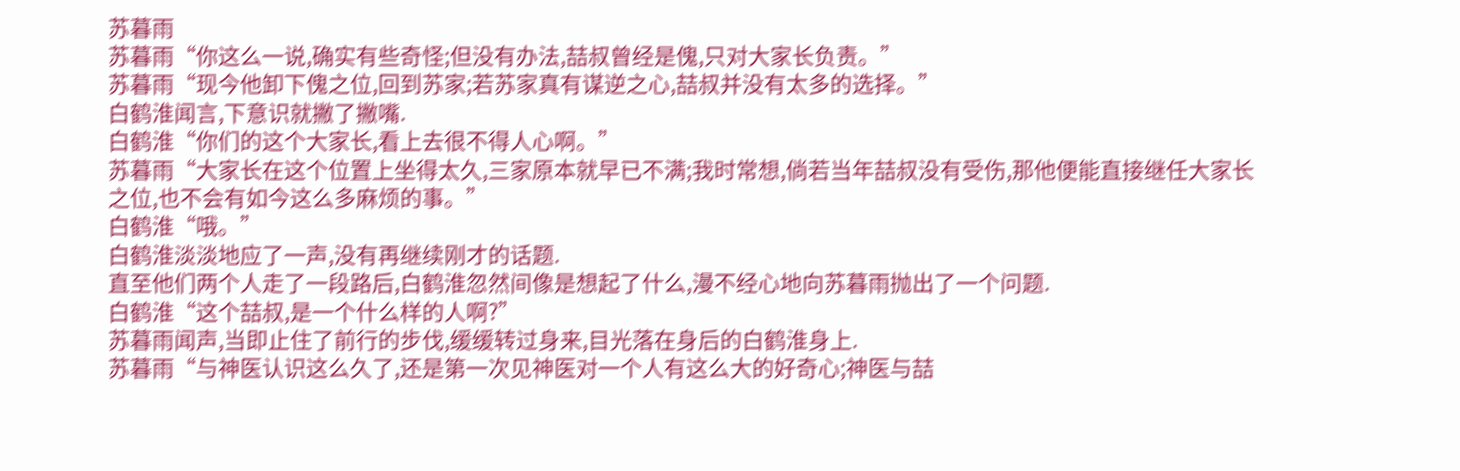苏暮雨
苏暮雨“你这么一说,确实有些奇怪;但没有办法,喆叔曾经是傀,只对大家长负责。”
苏暮雨“现今他卸下傀之位,回到苏家;若苏家真有谋逆之心,喆叔并没有太多的选择。”
白鹤淮闻言,下意识就撇了撇嘴.
白鹤淮“你们的这个大家长,看上去很不得人心啊。”
苏暮雨“大家长在这个位置上坐得太久,三家原本就早已不满;我时常想,倘若当年喆叔没有受伤,那他便能直接继任大家长之位,也不会有如今这么多麻烦的事。”
白鹤淮“哦。”
白鹤淮淡淡地应了一声,没有再继续刚才的话题.
直至他们两个人走了一段路后,白鹤淮忽然间像是想起了什么,漫不经心地向苏暮雨抛出了一个问题.
白鹤淮“这个喆叔,是一个什么样的人啊?”
苏暮雨闻声,当即止住了前行的步伐,缓缓转过身来,目光落在身后的白鹤淮身上.
苏暮雨“与神医认识这么久了,还是第一次见神医对一个人有这么大的好奇心;神医与喆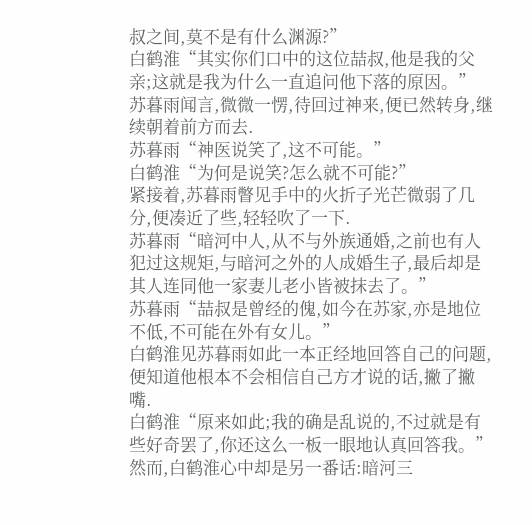叔之间,莫不是有什么渊源?”
白鹤淮“其实你们口中的这位喆叔,他是我的父亲;这就是我为什么一直追问他下落的原因。”
苏暮雨闻言,微微一愣,待回过神来,便已然转身,继续朝着前方而去.
苏暮雨“神医说笑了,这不可能。”
白鹤淮“为何是说笑?怎么就不可能?”
紧接着,苏暮雨瞥见手中的火折子光芒微弱了几分,便凑近了些,轻轻吹了一下.
苏暮雨“暗河中人,从不与外族通婚,之前也有人犯过这规矩,与暗河之外的人成婚生子,最后却是其人连同他一家妻儿老小皆被抹去了。”
苏暮雨“喆叔是曾经的傀,如今在苏家,亦是地位不低,不可能在外有女儿。”
白鹤淮见苏暮雨如此一本正经地回答自己的问题,便知道他根本不会相信自己方才说的话,撇了撇嘴.
白鹤淮“原来如此;我的确是乱说的,不过就是有些好奇罢了,你还这么一板一眼地认真回答我。”
然而,白鹤淮心中却是另一番话:暗河三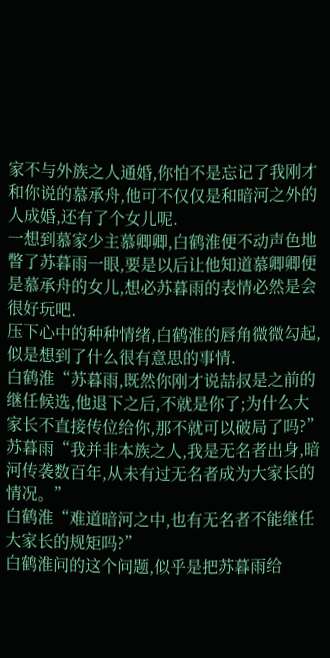家不与外族之人通婚,你怕不是忘记了我刚才和你说的慕承舟,他可不仅仅是和暗河之外的人成婚,还有了个女儿呢.
一想到慕家少主慕卿卿,白鹤淮便不动声色地瞥了苏暮雨一眼,要是以后让他知道慕卿卿便是慕承舟的女儿,想必苏暮雨的表情必然是会很好玩吧.
压下心中的种种情绪,白鹤淮的唇角微微勾起,似是想到了什么很有意思的事情.
白鹤淮“苏暮雨,既然你刚才说喆叔是之前的继任候选,他退下之后,不就是你了;为什么大家长不直接传位给你,那不就可以破局了吗?”
苏暮雨“我并非本族之人,我是无名者出身,暗河传袭数百年,从未有过无名者成为大家长的情况。”
白鹤淮“难道暗河之中,也有无名者不能继任大家长的规矩吗?”
白鹤淮问的这个问题,似乎是把苏暮雨给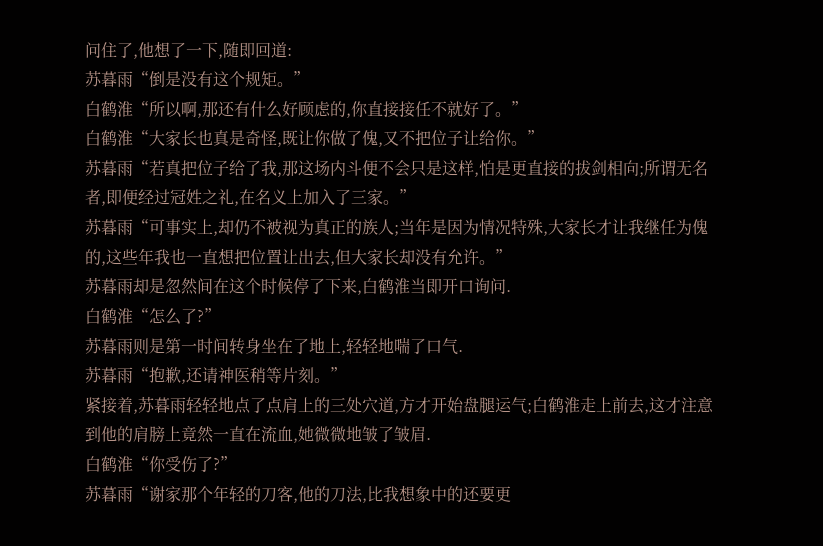问住了,他想了一下,随即回道:
苏暮雨“倒是没有这个规矩。”
白鹤淮“所以啊,那还有什么好顾虑的,你直接接任不就好了。”
白鹤淮“大家长也真是奇怪,既让你做了傀,又不把位子让给你。”
苏暮雨“若真把位子给了我,那这场内斗便不会只是这样,怕是更直接的拔剑相向;所谓无名者,即便经过冠姓之礼,在名义上加入了三家。”
苏暮雨“可事实上,却仍不被视为真正的族人;当年是因为情况特殊,大家长才让我继任为傀的,这些年我也一直想把位置让出去,但大家长却没有允许。”
苏暮雨却是忽然间在这个时候停了下来,白鹤淮当即开口询问.
白鹤淮“怎么了?”
苏暮雨则是第一时间转身坐在了地上,轻轻地喘了口气.
苏暮雨“抱歉,还请神医稍等片刻。”
紧接着,苏暮雨轻轻地点了点肩上的三处穴道,方才开始盘腿运气;白鹤淮走上前去,这才注意到他的肩膀上竟然一直在流血,她微微地皱了皱眉.
白鹤淮“你受伤了?”
苏暮雨“谢家那个年轻的刀客,他的刀法,比我想象中的还要更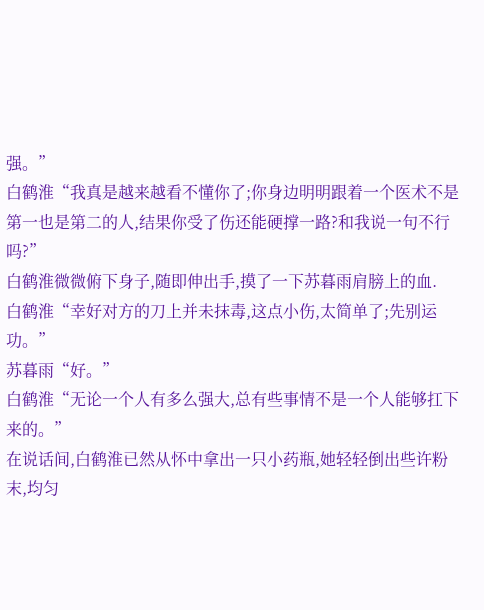强。”
白鹤淮“我真是越来越看不懂你了;你身边明明跟着一个医术不是第一也是第二的人,结果你受了伤还能硬撑一路?和我说一句不行吗?”
白鹤淮微微俯下身子,随即伸出手,摸了一下苏暮雨肩膀上的血.
白鹤淮“幸好对方的刀上并未抹毒,这点小伤,太简单了;先别运功。”
苏暮雨“好。”
白鹤淮“无论一个人有多么强大,总有些事情不是一个人能够扛下来的。”
在说话间,白鹤淮已然从怀中拿出一只小药瓶,她轻轻倒出些许粉末,均匀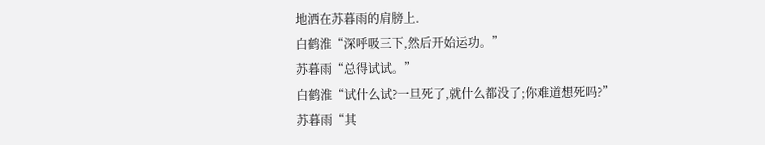地洒在苏暮雨的肩膀上.
白鹤淮“深呼吸三下,然后开始运功。”
苏暮雨“总得试试。”
白鹤淮“试什么试?一旦死了,就什么都没了;你难道想死吗?”
苏暮雨“其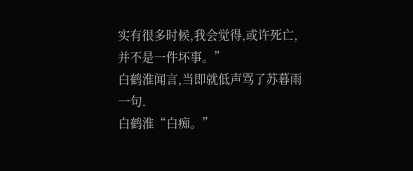实有很多时候,我会觉得,或许死亡,并不是一件坏事。”
白鹤淮闻言,当即就低声骂了苏暮雨一句.
白鹤淮“白痴。”